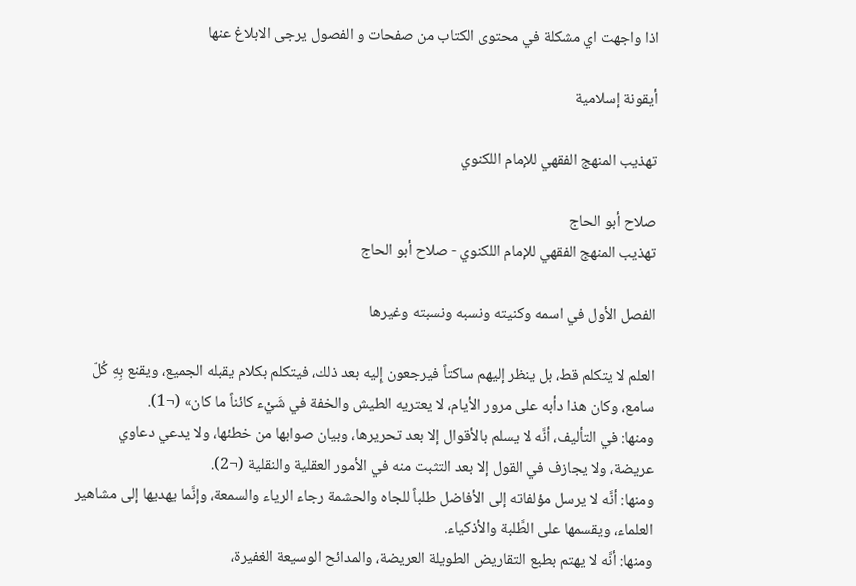اذا واجهت اي مشكلة في محتوى الكتاب من صفحات و الفصول يرجى الابلاغ عنها

أيقونة إسلامية

تهذيب المنهج الفقهي للإمام اللكنوي

صلاح أبو الحاج
تهذيب المنهج الفقهي للإمام اللكنوي - صلاح أبو الحاج

الفصل الأول في اسمه وكنيته ونسبه ونسبته وغيرها

العلم لا يتكلم قط، بل ينظر إليهم ساكتاً فيرجعون إِليه بعد ذلك، فيتكلم بكلام يقبله الجميع، ويقنع بِهِ كُلّ سامع، وكان هذا دأبه على مرور الأيام، لا يعتريه الطيش والخفة في شَيْء كائناً ما كان» (¬1).
ومنها: في التأليف، أنَّه لا يسلم بالأقوال إلا بعد تحريرها، وبيان صوابها من خطئها، ولا يدعي دعاوي عريضة، ولا يجازف في القول إلا بعد التثبت منه في الأمور العقلية والنقلية (¬2).
ومنها: أنَّه لا يرسل مؤلفاته إلى الأفاضل طلباً للجاه والحشمة رجاء الرياء والسمعة، وإنَّما يهديها إلى مشاهير العلماء، ويقسمها على الطَّلبة والأذكياء.
ومنها: أنَّه لا يهتم بطبع التقاريض الطويلة العريضة، والمدائح الوسيعة الغفيرة،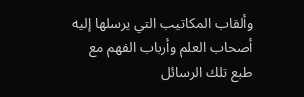وألقاب المكاتيب التي يرسلها إليه أصحاب العلم وأرباب الفهم مع طبع تلك الرسائل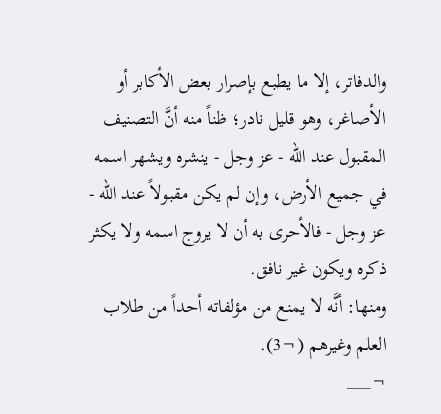والدفاتر، إلا ما يطبع بإصرار بعض الأكابر أو الأصاغر، وهو قليل نادر؛ ظناً منه أنَّ التصنيف المقبول عند الله - عز وجل - ينشره ويشهر اسمه في جميع الأرض، وإن لم يكن مقبولاً عند الله - عز وجل - فالأحرى به أن لا يروج اسمه ولا يكثر ذكره ويكون غير نافق.
ومنها: أنَّه لا يمنع من مؤلفاته أحداً من طلاب العلم وغيرهم (¬3).
¬___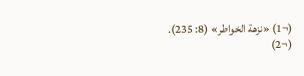(¬1) «نزهة الخواطر» (8: 235).
(¬2)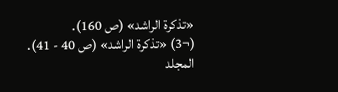«تذكرة الراشد» (ص 160).
(¬3) «تذكرة الراشد» (ص 40 - 41).
المجلد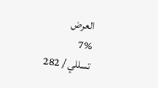العرض
7%
تسللي / 282